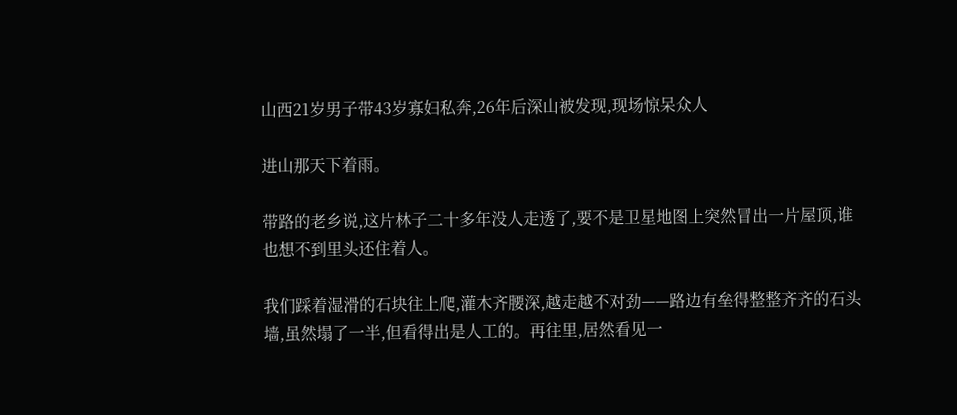山西21岁男子带43岁寡妇私奔,26年后深山被发现,现场惊呆众人

进山那天下着雨。

带路的老乡说,这片林子二十多年没人走透了,要不是卫星地图上突然冒出一片屋顶,谁也想不到里头还住着人。

我们踩着湿滑的石块往上爬,灌木齐腰深,越走越不对劲——路边有垒得整整齐齐的石头墙,虽然塌了一半,但看得出是人工的。再往里,居然看见一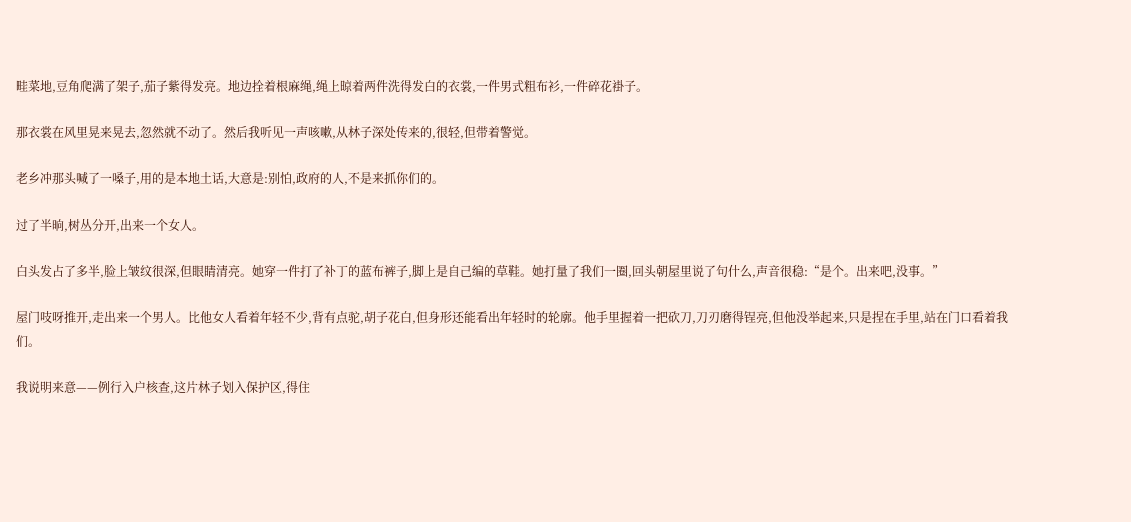畦菜地,豆角爬满了架子,茄子紫得发亮。地边拴着根麻绳,绳上晾着两件洗得发白的衣裳,一件男式粗布衫,一件碎花褂子。

那衣裳在风里晃来晃去,忽然就不动了。然后我听见一声咳嗽,从林子深处传来的,很轻,但带着警觉。

老乡冲那头喊了一嗓子,用的是本地土话,大意是:别怕,政府的人,不是来抓你们的。

过了半晌,树丛分开,出来一个女人。

白头发占了多半,脸上皱纹很深,但眼睛清亮。她穿一件打了补丁的蓝布裤子,脚上是自己编的草鞋。她打量了我们一圈,回头朝屋里说了句什么,声音很稳:“是个。出来吧,没事。”

屋门吱呀推开,走出来一个男人。比他女人看着年轻不少,背有点驼,胡子花白,但身形还能看出年轻时的轮廓。他手里握着一把砍刀,刀刃磨得锃亮,但他没举起来,只是捏在手里,站在门口看着我们。

我说明来意——例行入户核查,这片林子划入保护区,得住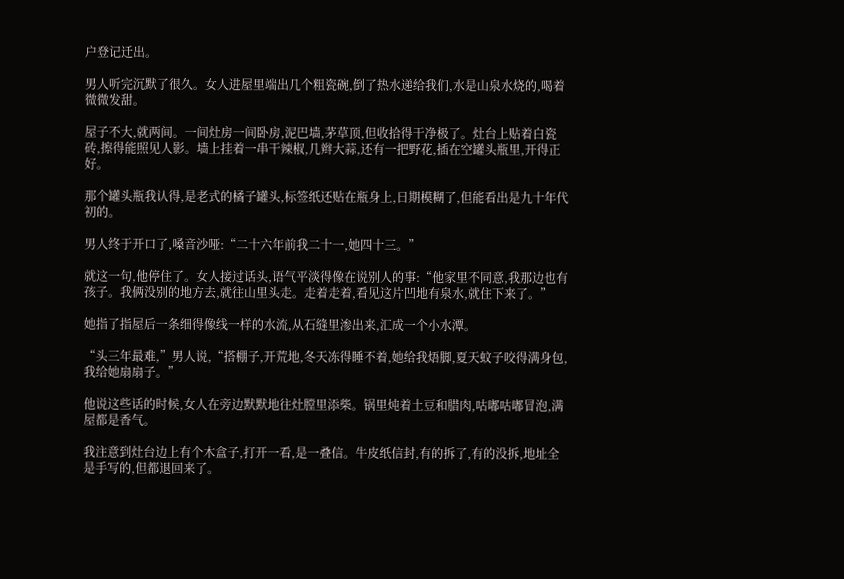户登记迁出。

男人听完沉默了很久。女人进屋里端出几个粗瓷碗,倒了热水递给我们,水是山泉水烧的,喝着微微发甜。

屋子不大,就两间。一间灶房一间卧房,泥巴墙,茅草顶,但收拾得干净极了。灶台上贴着白瓷砖,擦得能照见人影。墙上挂着一串干辣椒,几辫大蒜,还有一把野花,插在空罐头瓶里,开得正好。

那个罐头瓶我认得,是老式的橘子罐头,标签纸还贴在瓶身上,日期模糊了,但能看出是九十年代初的。

男人终于开口了,嗓音沙哑:“二十六年前我二十一,她四十三。”

就这一句,他停住了。女人接过话头,语气平淡得像在说别人的事:“他家里不同意,我那边也有孩子。我俩没别的地方去,就往山里头走。走着走着,看见这片凹地有泉水,就住下来了。”

她指了指屋后一条细得像线一样的水流,从石缝里渗出来,汇成一个小水潭。

“头三年最难,”男人说,“搭棚子,开荒地,冬天冻得睡不着,她给我焐脚,夏天蚊子咬得满身包,我给她扇扇子。”

他说这些话的时候,女人在旁边默默地往灶膛里添柴。锅里炖着土豆和腊肉,咕嘟咕嘟冒泡,满屋都是香气。

我注意到灶台边上有个木盒子,打开一看,是一叠信。牛皮纸信封,有的拆了,有的没拆,地址全是手写的,但都退回来了。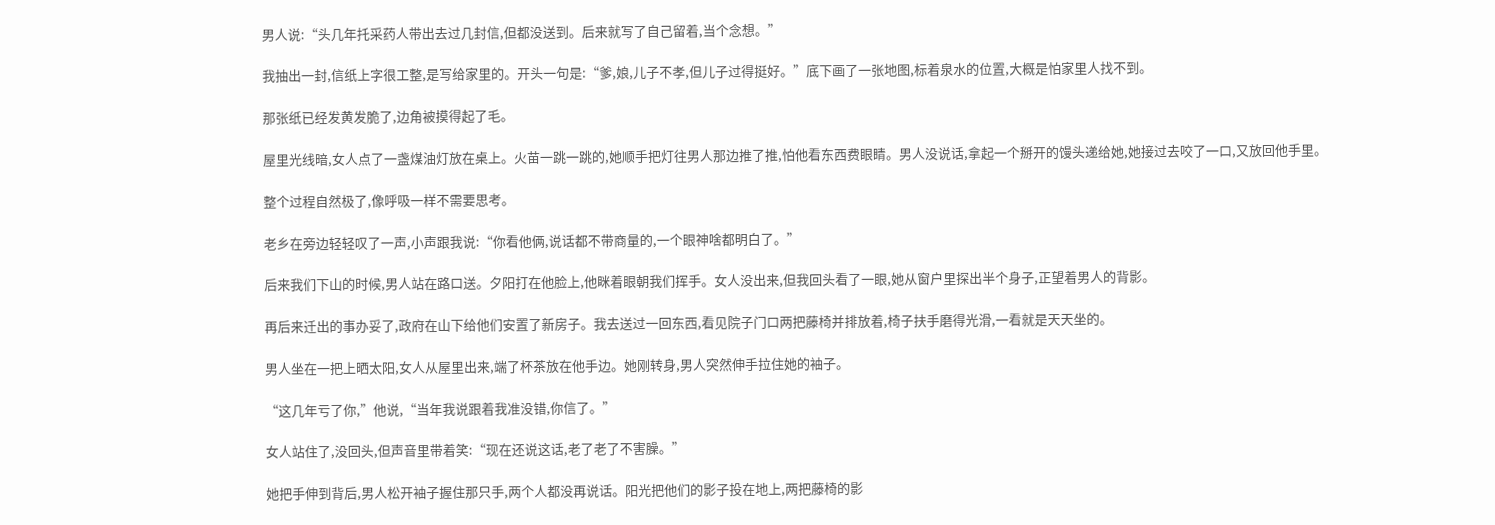男人说:“头几年托采药人带出去过几封信,但都没送到。后来就写了自己留着,当个念想。”

我抽出一封,信纸上字很工整,是写给家里的。开头一句是:“爹,娘,儿子不孝,但儿子过得挺好。”底下画了一张地图,标着泉水的位置,大概是怕家里人找不到。

那张纸已经发黄发脆了,边角被摸得起了毛。

屋里光线暗,女人点了一盏煤油灯放在桌上。火苗一跳一跳的,她顺手把灯往男人那边推了推,怕他看东西费眼睛。男人没说话,拿起一个掰开的馒头递给她,她接过去咬了一口,又放回他手里。

整个过程自然极了,像呼吸一样不需要思考。

老乡在旁边轻轻叹了一声,小声跟我说:“你看他俩,说话都不带商量的,一个眼神啥都明白了。”

后来我们下山的时候,男人站在路口送。夕阳打在他脸上,他眯着眼朝我们挥手。女人没出来,但我回头看了一眼,她从窗户里探出半个身子,正望着男人的背影。

再后来迁出的事办妥了,政府在山下给他们安置了新房子。我去送过一回东西,看见院子门口两把藤椅并排放着,椅子扶手磨得光滑,一看就是天天坐的。

男人坐在一把上晒太阳,女人从屋里出来,端了杯茶放在他手边。她刚转身,男人突然伸手拉住她的袖子。

“这几年亏了你,”他说,“当年我说跟着我准没错,你信了。”

女人站住了,没回头,但声音里带着笑:“现在还说这话,老了老了不害臊。”

她把手伸到背后,男人松开袖子握住那只手,两个人都没再说话。阳光把他们的影子投在地上,两把藤椅的影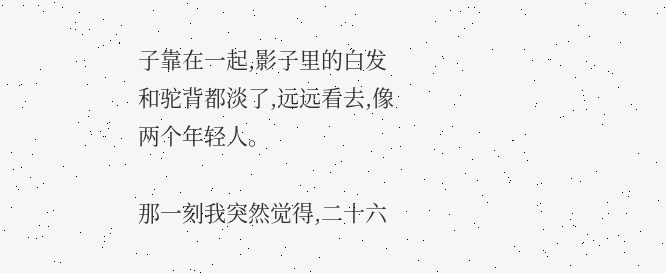子靠在一起,影子里的白发和驼背都淡了,远远看去,像两个年轻人。

那一刻我突然觉得,二十六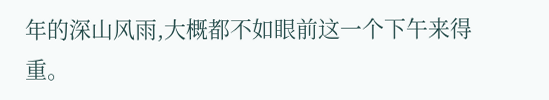年的深山风雨,大概都不如眼前这一个下午来得重。